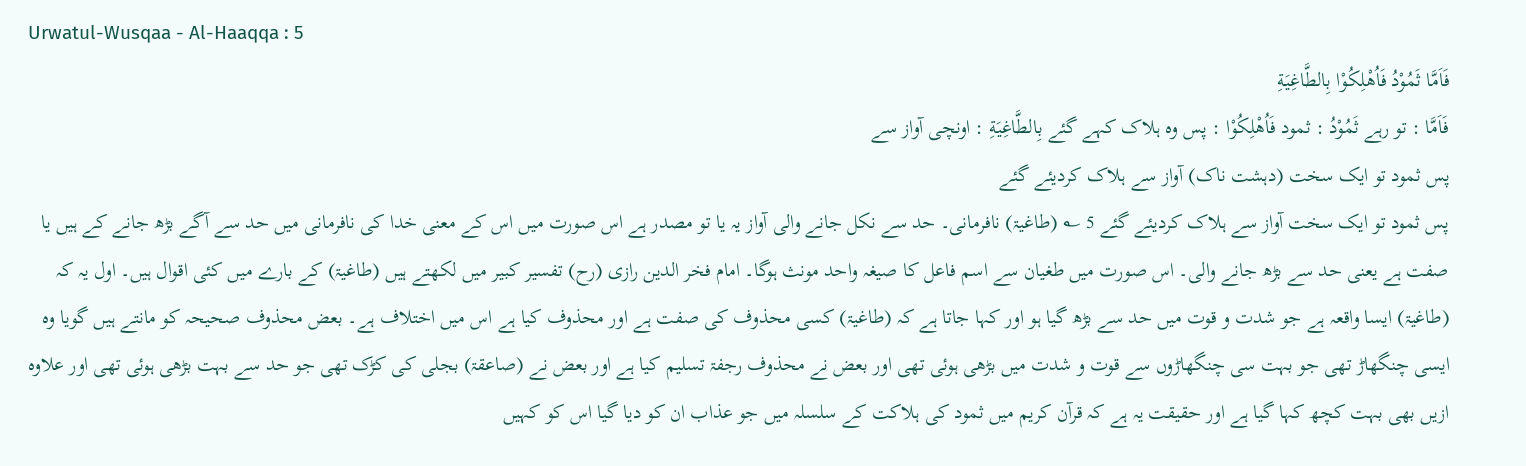Urwatul-Wusqaa - Al-Haaqqa : 5
فَاَمَّا ثَمُوْدُ فَاُهْلِكُوْا بِالطَّاغِیَةِ
فَاَمَّا : تو رہے ثَمُوْدُ : ثمود فَاُهْلِكُوْا : پس وہ ہلاک کہے گئے بِالطَّاغِيَةِ : اونچی آواز سے
پس ثمود تو ایک سخت (دہشت ناک) آواز سے ہلاک کردیئے گئے
پس ثمود تو ایک سخت آواز سے ہلاک کردیئے گئے 5 ؎ (طاغیۃ) نافرمانی۔ حد سے نکل جانے والی آواز یہ یا تو مصدر ہے اس صورت میں اس کے معنی خدا کی نافرمانی میں حد سے آگے بڑھ جانے کے ہیں یا صفت ہے یعنی حد سے بڑھ جانے والی۔ اس صورت میں طغیان سے اسم فاعل کا صیغہ واحد مونث ہوگا۔ امام فخر الدین رازی (رح) تفسیر کبیر میں لکھتے ہیں (طاغیۃ) کے بارے میں کئی اقوال ہیں۔ اول یہ کہ (طاغیۃ) ایسا واقعہ ہے جو شدت و قوت میں حد سے بڑھ گیا ہو اور کہا جاتا ہے کہ (طاغیۃ) کسی محذوف کی صفت ہے اور محذوف کیا ہے اس میں اختلاف ہے۔ بعض محذوف صحیحہ کو مانتے ہیں گویا وہ ایسی چنگھاڑ تھی جو بہت سی چنگھاڑوں سے قوت و شدت میں بڑھی ہوئی تھی اور بعض نے محذوف رجفۃ تسلیم کیا ہے اور بعض نے (صاعقۃ) بجلی کی کڑک تھی جو حد سے بہت بڑھی ہوئی تھی اور علاوہ ازیں بھی بہت کچھ کہا گیا ہے اور حقیقت یہ ہے کہ قرآن کریم میں ثمود کی ہلاکت کے سلسلہ میں جو عذاب ان کو دیا گیا اس کو کہیں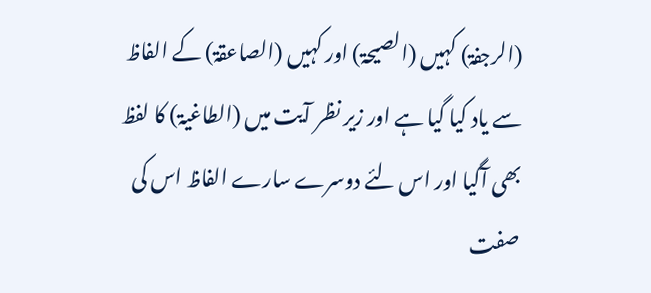(الرجفۃ) کہیں (الصیحۃ) اور کہیں (الصاعقۃ) کے الفاظ سے یاد کیا گیا ہے اور زیر نظر آیت میں (الطاغیۃ) کا لفظ بھی آگیا اور اس لئے دوسرے سارے الفاظ اس کی صفت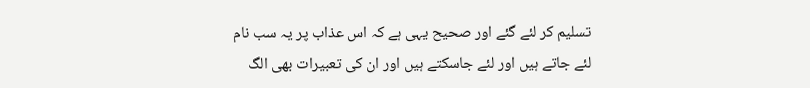تسلیم کر لئے گئے اور صحیح یہی ہے کہ اس عذاب پر یہ سب نام لئے جاتے ہیں اور لئے جاسکتے ہیں اور ان کی تعبیرات بھی الگ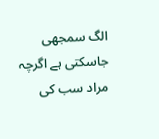الگ سمجھی جاسکتی ہے اگرچہ مراد سب کی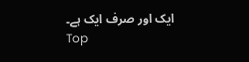ایک اور صرف ایک ہے۔
Top